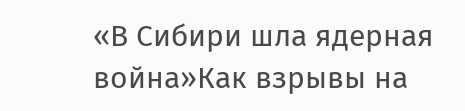«В Сибири шла ядерная война»Как взрывы на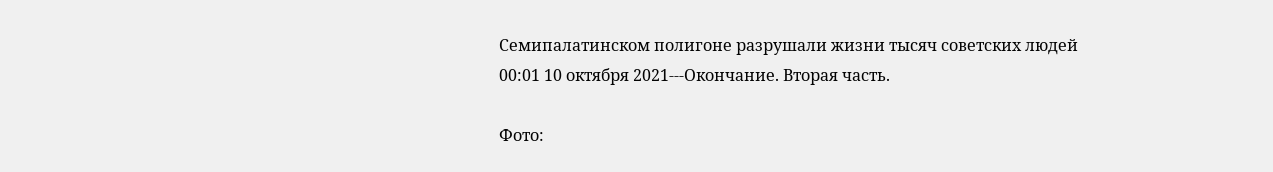Семипалатинском полигоне разрушали жизни тысяч советских людей
00:01 10 октября 2021---Окончание. Вторая часть.

Фото: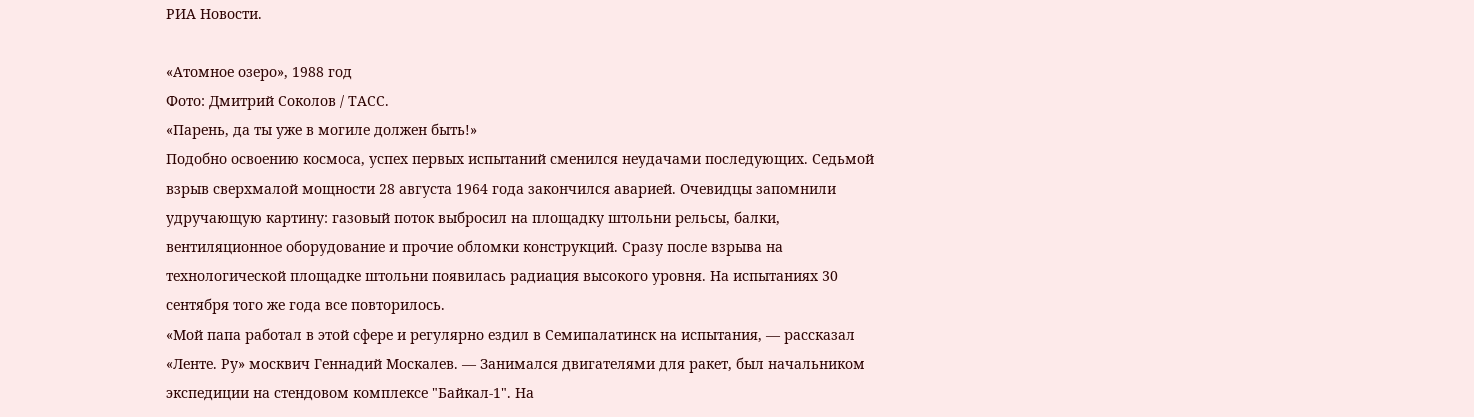РИА Новости.

«Атомное озеро», 1988 год
Фото: Дмитрий Соколов / ТАСС.
«Парень, да ты уже в могиле должен быть!»
Подобно освоению космоса, успех первых испытаний сменился неудачами последующих. Седьмой взрыв сверхмалой мощности 28 августа 1964 года закончился аварией. Очевидцы запомнили удручающую картину: газовый поток выбросил на площадку штольни рельсы, балки, вентиляционное оборудование и прочие обломки конструкций. Сразу после взрыва на технологической площадке штольни появилась радиация высокого уровня. На испытаниях 30 сентября того же года все повторилось.
«Мой папа работал в этой сфере и регулярно ездил в Семипалатинск на испытания, — рассказал «Ленте. Ру» москвич Геннадий Москалев. — Занимался двигателями для ракет, был начальником экспедиции на стендовом комплексе "Байкал-1". На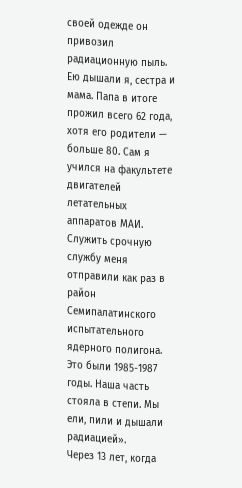своей одежде он привозил радиационную пыль. Ею дышали я, сестра и мама. Папа в итоге прожил всего 62 года, хотя его родители — больше 80. Сам я учился на факультете двигателей летательных аппаратов МАИ. Служить срочную службу меня отправили как раз в район Семипалатинского испытательного ядерного полигона. Это были 1985-1987 годы. Наша часть стояла в степи. Мы ели, пили и дышали радиацией».
Через 13 лет, когда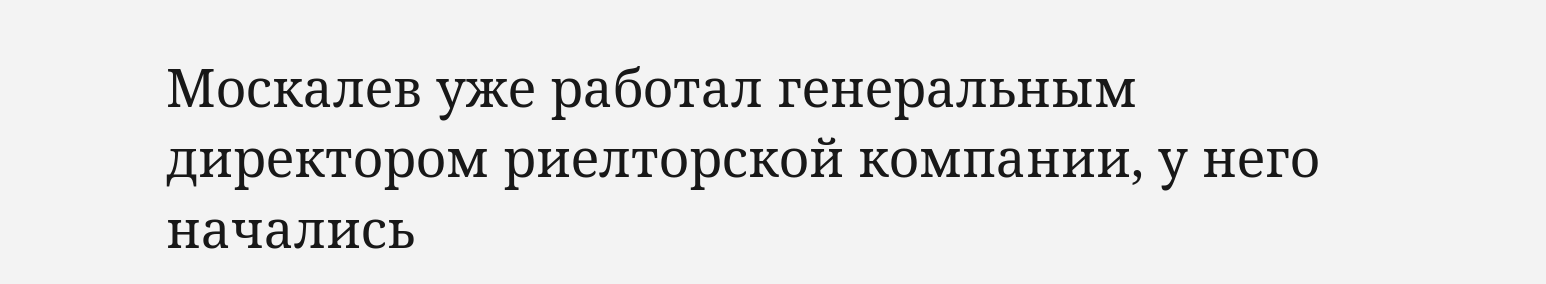Москалев уже работал генеральным директором риелторской компании, у него начались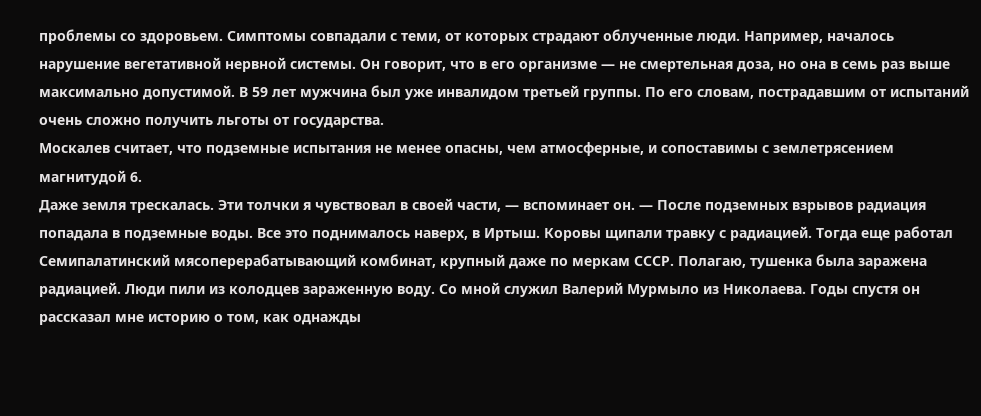проблемы со здоровьем. Симптомы совпадали с теми, от которых страдают облученные люди. Например, началось нарушение вегетативной нервной системы. Он говорит, что в его организме — не смертельная доза, но она в семь раз выше максимально допустимой. В 59 лет мужчина был уже инвалидом третьей группы. По его словам, пострадавшим от испытаний очень сложно получить льготы от государства.
Москалев считает, что подземные испытания не менее опасны, чем атмосферные, и сопоставимы с землетрясением магнитудой 6.
Даже земля трескалась. Эти толчки я чувствовал в своей части, — вспоминает он. — После подземных взрывов радиация попадала в подземные воды. Все это поднималось наверх, в Иртыш. Коровы щипали травку с радиацией. Тогда еще работал Семипалатинский мясоперерабатывающий комбинат, крупный даже по меркам СССР. Полагаю, тушенка была заражена радиацией. Люди пили из колодцев зараженную воду. Со мной служил Валерий Мурмыло из Николаева. Годы спустя он рассказал мне историю о том, как однажды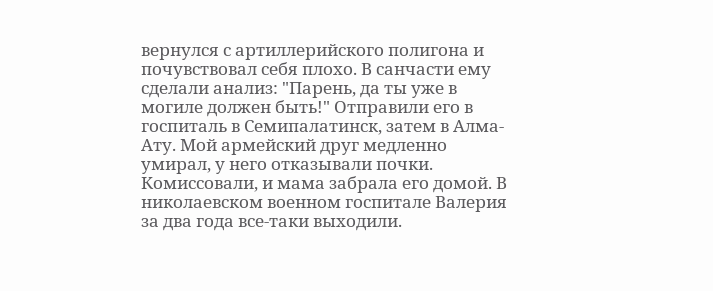вернулся с артиллерийского полигона и почувствовал себя плохо. В санчасти ему сделали анализ: "Парень, да ты уже в могиле должен быть!" Отправили его в госпиталь в Семипалатинск, затем в Алма-Ату. Мой армейский друг медленно умирал, у него отказывали почки. Комиссовали, и мама забрала его домой. В николаевском военном госпитале Валерия за два года все-таки выходили.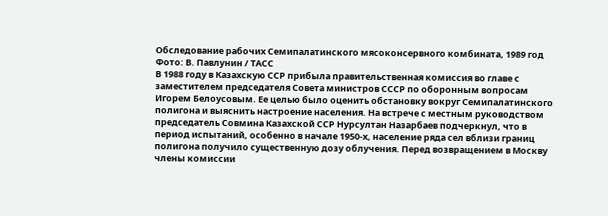Обследование рабочих Семипалатинского мясоконсервного комбината, 1989 год
Фото: В. Павлунин / ТАСС
В 1988 году в Казахскую ССР прибыла правительственная комиссия во главе с заместителем председателя Совета министров СССР по оборонным вопросам Игорем Белоусовым. Ее целью было оценить обстановку вокруг Семипалатинского полигона и выяснить настроение населения. На встрече с местным руководством председатель Совмина Казахской ССР Нурсултан Назарбаев подчеркнул, что в период испытаний, особенно в начале 1950-х, население ряда сел вблизи границ полигона получило существенную дозу облучения. Перед возвращением в Москву члены комиссии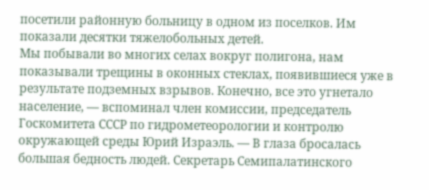посетили районную больницу в одном из поселков. Им показали десятки тяжелобольных детей.
Мы побывали во многих селах вокруг полигона, нам показывали трещины в оконных стеклах, появившиеся уже в результате подземных взрывов. Конечно, все это угнетало население, — вспоминал член комиссии, председатель Госкомитета СССР по гидрометеорологии и контролю окружающей среды Юрий Израэль. — В глаза бросалась большая бедность людей. Секретарь Семипалатинского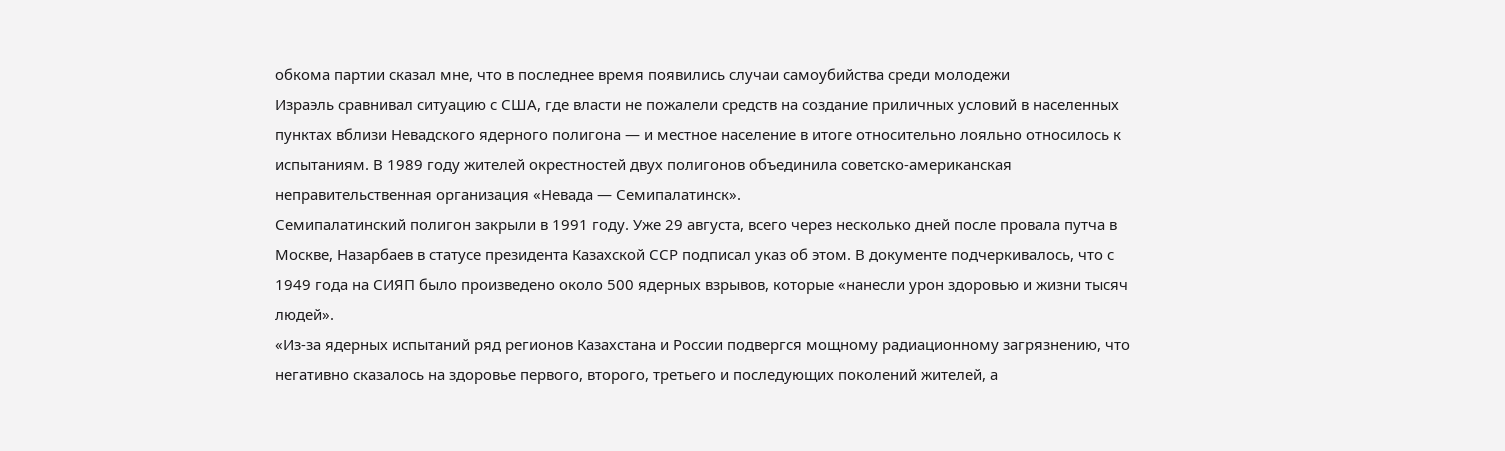обкома партии сказал мне, что в последнее время появились случаи самоубийства среди молодежи
Израэль сравнивал ситуацию с США, где власти не пожалели средств на создание приличных условий в населенных пунктах вблизи Невадского ядерного полигона — и местное население в итоге относительно лояльно относилось к испытаниям. В 1989 году жителей окрестностей двух полигонов объединила советско-американская неправительственная организация «Невада — Семипалатинск».
Семипалатинский полигон закрыли в 1991 году. Уже 29 августа, всего через несколько дней после провала путча в Москве, Назарбаев в статусе президента Казахской ССР подписал указ об этом. В документе подчеркивалось, что с 1949 года на СИЯП было произведено около 500 ядерных взрывов, которые «нанесли урон здоровью и жизни тысяч людей».
«Из-за ядерных испытаний ряд регионов Казахстана и России подвергся мощному радиационному загрязнению, что негативно сказалось на здоровье первого, второго, третьего и последующих поколений жителей, а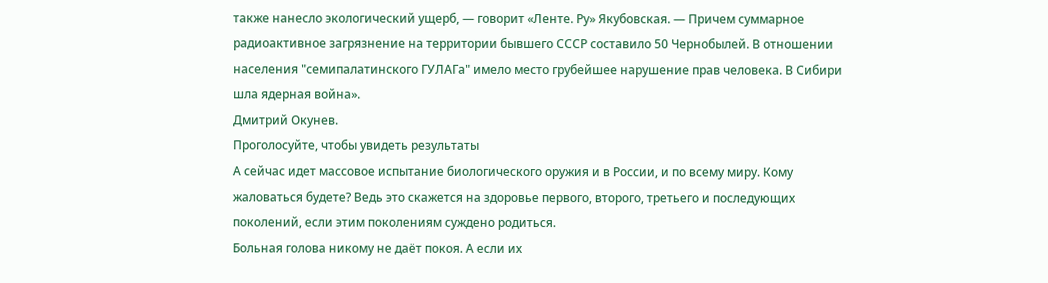также нанесло экологический ущерб, — говорит «Ленте. Ру» Якубовская. — Причем суммарное радиоактивное загрязнение на территории бывшего СССР составило 50 Чернобылей. В отношении населения "семипалатинского ГУЛАГа" имело место грубейшее нарушение прав человека. В Сибири шла ядерная война».
Дмитрий Окунев.
Проголосуйте, чтобы увидеть результаты
А сейчас идет массовое испытание биологического оружия и в России, и по всему миру. Кому жаловаться будете? Ведь это скажется на здоровье первого, второго, третьего и последующих поколений, если этим поколениям суждено родиться.
Больная голова никому не даёт покоя. А если их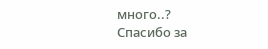много..?
Спасибо за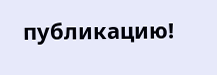публикацию!